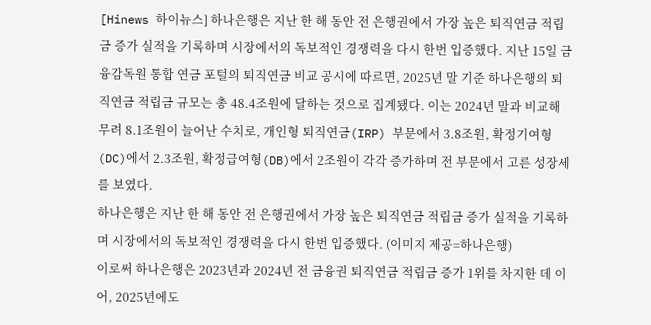[Hinews 하이뉴스] 하나은행은 지난 한 해 동안 전 은행권에서 가장 높은 퇴직연금 적립금 증가 실적을 기록하며 시장에서의 독보적인 경쟁력을 다시 한번 입증했다. 지난 15일 금융감독원 통합 연금 포털의 퇴직연금 비교 공시에 따르면, 2025년 말 기준 하나은행의 퇴직연금 적립금 규모는 총 48.4조원에 달하는 것으로 집계됐다. 이는 2024년 말과 비교해 무려 8.1조원이 늘어난 수치로, 개인형 퇴직연금(IRP) 부문에서 3.8조원, 확정기여형(DC)에서 2.3조원, 확정급여형(DB)에서 2조원이 각각 증가하며 전 부문에서 고른 성장세를 보였다.
하나은행은 지난 한 해 동안 전 은행권에서 가장 높은 퇴직연금 적립금 증가 실적을 기록하며 시장에서의 독보적인 경쟁력을 다시 한번 입증했다. (이미지 제공=하나은행)
이로써 하나은행은 2023년과 2024년 전 금융권 퇴직연금 적립금 증가 1위를 차지한 데 이어, 2025년에도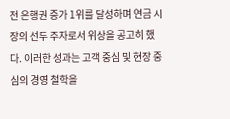전 은행권 증가 1위를 달성하며 연금 시장의 선두 주자로서 위상을 공고히 했다. 이러한 성과는 고객 중심 및 현장 중심의 경영 철학을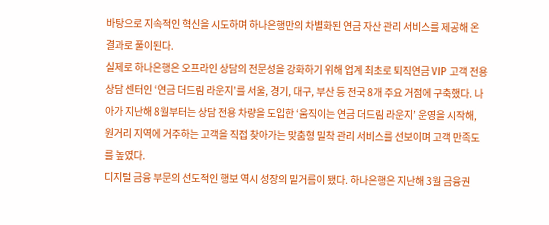바탕으로 지속적인 혁신을 시도하며 하나은행만의 차별화된 연금 자산 관리 서비스를 제공해 온 결과로 풀이된다.
실제로 하나은행은 오프라인 상담의 전문성을 강화하기 위해 업계 최초로 퇴직연금 VIP 고객 전용 상담 센터인 ‘연금 더드림 라운지’를 서울, 경기, 대구, 부산 등 전국 8개 주요 거점에 구축했다. 나아가 지난해 8월부터는 상담 전용 차량을 도입한 ‘움직이는 연금 더드림 라운지’ 운영을 시작해, 원거리 지역에 거주하는 고객을 직접 찾아가는 맞춤형 밀착 관리 서비스를 선보이며 고객 만족도를 높였다.
디지털 금융 부문의 선도적인 행보 역시 성장의 밑거름이 됐다. 하나은행은 지난해 3월 금융권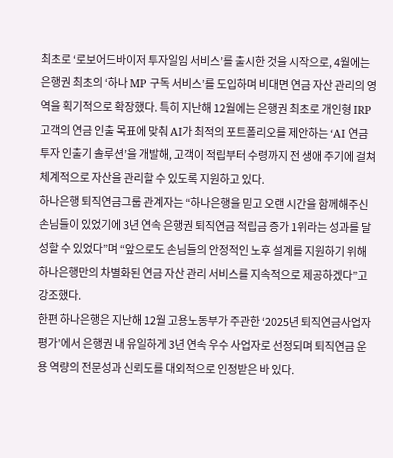최초로 ‘로보어드바이저 투자일임 서비스’를 출시한 것을 시작으로, 4월에는 은행권 최초의 ‘하나 MP 구독 서비스’를 도입하며 비대면 연금 자산 관리의 영역을 획기적으로 확장했다. 특히 지난해 12월에는 은행권 최초로 개인형 IRP 고객의 연금 인출 목표에 맞춰 AI가 최적의 포트폴리오를 제안하는 ‘AI 연금 투자 인출기 솔루션’을 개발해, 고객이 적립부터 수령까지 전 생애 주기에 걸쳐 체계적으로 자산을 관리할 수 있도록 지원하고 있다.
하나은행 퇴직연금그룹 관계자는 “하나은행을 믿고 오랜 시간을 함께해주신 손님들이 있었기에 3년 연속 은행권 퇴직연금 적립금 증가 1위라는 성과를 달성할 수 있었다”며 “앞으로도 손님들의 안정적인 노후 설계를 지원하기 위해 하나은행만의 차별화된 연금 자산 관리 서비스를 지속적으로 제공하겠다”고 강조했다.
한편 하나은행은 지난해 12월 고용노동부가 주관한 ‘2025년 퇴직연금사업자 평가’에서 은행권 내 유일하게 3년 연속 우수 사업자로 선정되며 퇴직연금 운용 역량의 전문성과 신뢰도를 대외적으로 인정받은 바 있다.